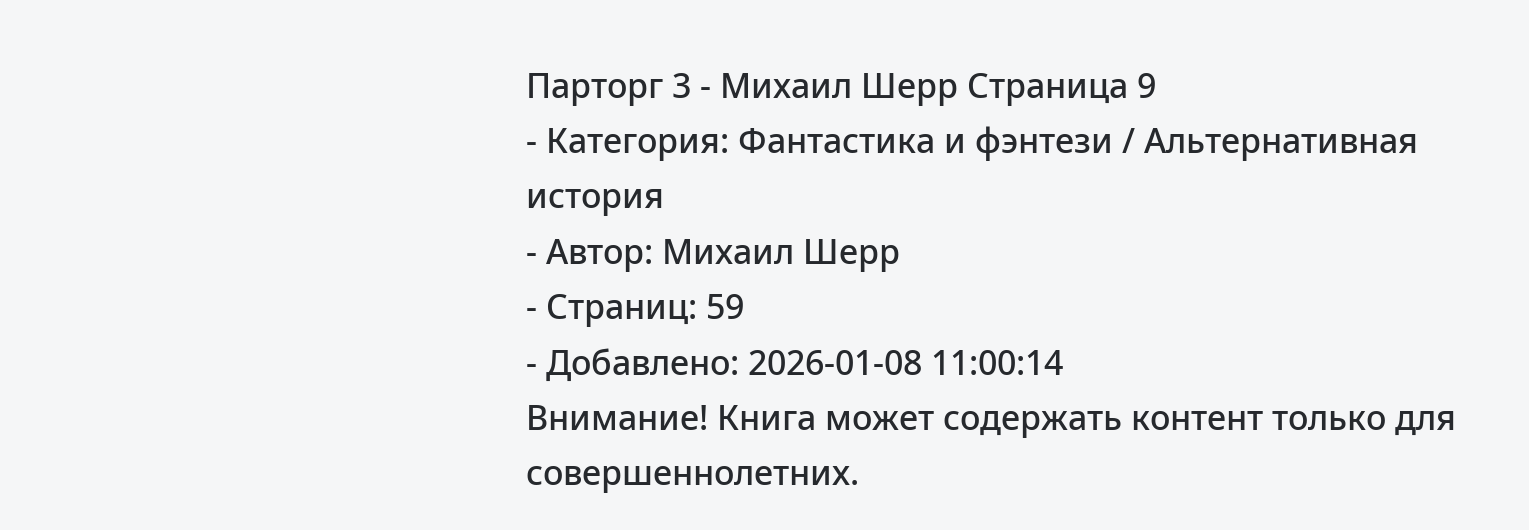Парторг 3 - Михаил Шерр Страница 9
- Категория: Фантастика и фэнтези / Альтернативная история
- Автор: Михаил Шерр
- Страниц: 59
- Добавлено: 2026-01-08 11:00:14
Внимание! Книга может содержать контент только для совершеннолетних.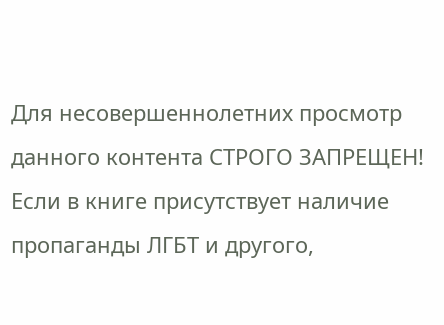Для несовершеннолетних просмотр данного контента СТРОГО ЗАПРЕЩЕН! Если в книге присутствует наличие пропаганды ЛГБТ и другого,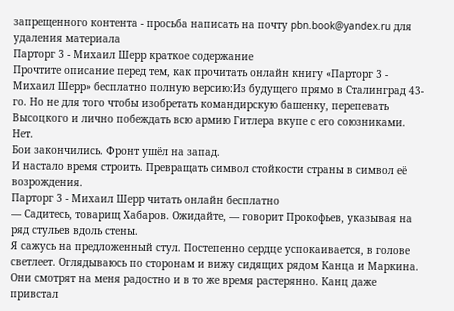запрещенного контента - просьба написать на почту pbn.book@yandex.ru для удаления материала
Парторг 3 - Михаил Шерр краткое содержание
Прочтите описание перед тем, как прочитать онлайн книгу «Парторг 3 - Михаил Шерр» бесплатно полную версию:Из будущего прямо в Сталинград 43-го. Но не для того чтобы изобретать командирскую башенку, перепевать Высоцкого и лично побеждать всю армию Гитлера вкупе с его союзниками.
Нет.
Бои закончились. Фронт ушёл на запад.
И настало время строить. Превращать символ стойкости страны в символ её возрождения.
Парторг 3 - Михаил Шерр читать онлайн бесплатно
— Садитесь, товарищ Хабаров. Ожидайте, — говорит Прокофьев, указывая на ряд стульев вдоль стены.
Я сажусь на предложенный стул. Постепенно сердце успокаивается, в голове светлеет. Оглядываюсь по сторонам и вижу сидящих рядом Канца и Маркина. Они смотрят на меня радостно и в то же время растерянно. Канц даже привстал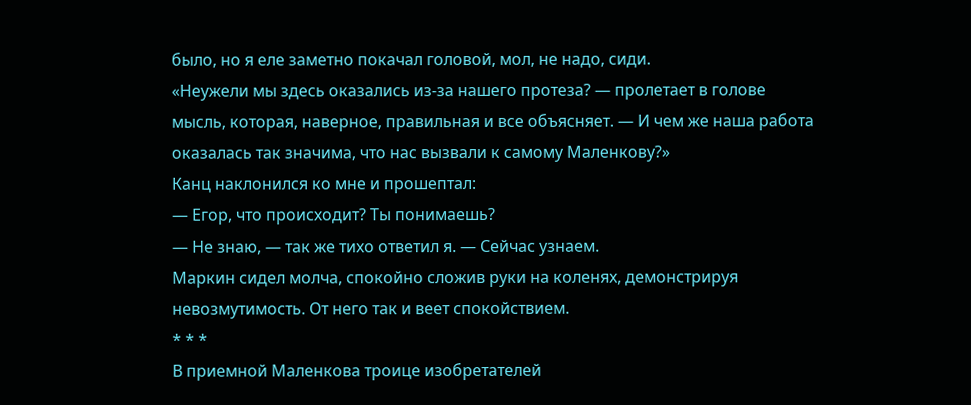было, но я еле заметно покачал головой, мол, не надо, сиди.
«Неужели мы здесь оказались из-за нашего протеза? — пролетает в голове мысль, которая, наверное, правильная и все объясняет. — И чем же наша работа оказалась так значима, что нас вызвали к самому Маленкову?»
Канц наклонился ко мне и прошептал:
— Егор, что происходит? Ты понимаешь?
— Не знаю, — так же тихо ответил я. — Сейчас узнаем.
Маркин сидел молча, спокойно сложив руки на коленях, демонстрируя невозмутимость. От него так и веет спокойствием.
* * *
В приемной Маленкова троице изобретателей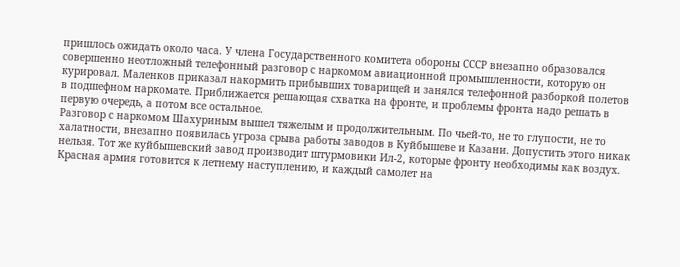пришлось ожидать около часа. У члена Государственного комитета обороны СССР внезапно образовался совершенно неотложный телефонный разговор с наркомом авиационной промышленности, которую он курировал. Маленков приказал накормить прибывших товарищей и занялся телефонной разборкой полетов в подшефном наркомате. Приближается решающая схватка на фронте, и проблемы фронта надо решать в первую очередь, а потом все остальное.
Разговор с наркомом Шахуриным вышел тяжелым и продолжительным. По чьей-то, не то глупости, не то халатности, внезапно появилась угроза срыва работы заводов в Куйбышеве и Казани. Допустить этого никак нельзя. Тот же куйбышевский завод производит штурмовики Ил-2, которые фронту необходимы как воздух. Красная армия готовится к летнему наступлению, и каждый самолет на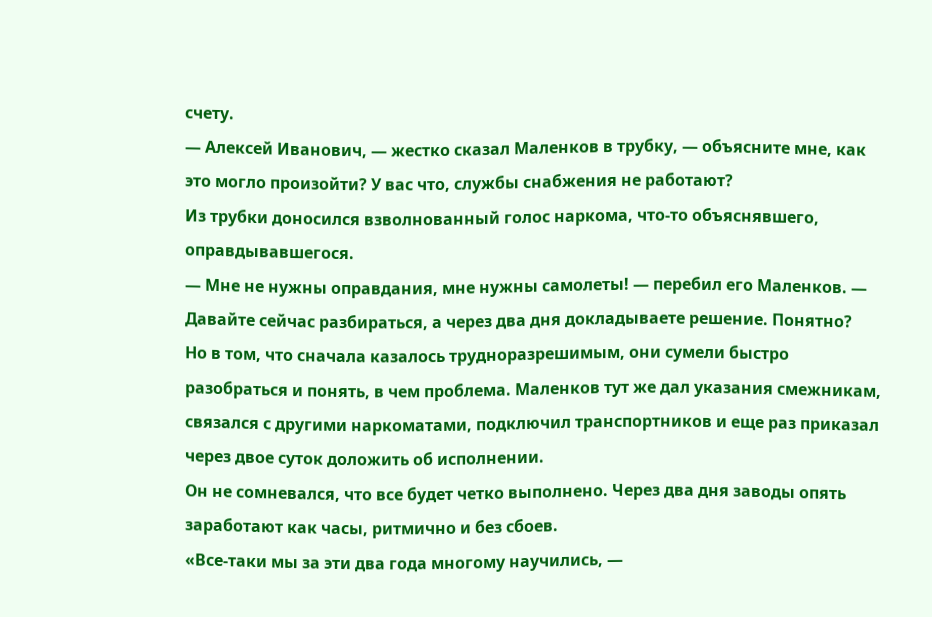счету.
— Алексей Иванович, — жестко сказал Маленков в трубку, — объясните мне, как это могло произойти? У вас что, службы снабжения не работают?
Из трубки доносился взволнованный голос наркома, что-то объяснявшего, оправдывавшегося.
— Мне не нужны оправдания, мне нужны самолеты! — перебил его Маленков. — Давайте сейчас разбираться, а через два дня докладываете решение. Понятно?
Но в том, что сначала казалось трудноразрешимым, они сумели быстро разобраться и понять, в чем проблема. Маленков тут же дал указания смежникам, связался с другими наркоматами, подключил транспортников и еще раз приказал через двое суток доложить об исполнении.
Он не сомневался, что все будет четко выполнено. Через два дня заводы опять заработают как часы, ритмично и без сбоев.
«Все-таки мы за эти два года многому научились, —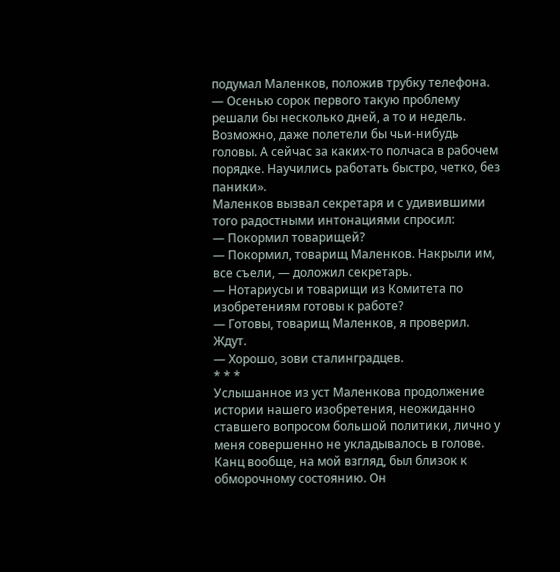подумал Маленков, положив трубку телефона. — Осенью сорок первого такую проблему решали бы несколько дней, а то и недель. Возможно, даже полетели бы чьи-нибудь головы. А сейчас за каких-то полчаса в рабочем порядке. Научились работать быстро, четко, без паники».
Маленков вызвал секретаря и с удивившими того радостными интонациями спросил:
— Покормил товарищей?
— Покормил, товарищ Маленков. Накрыли им, все съели, — доложил секретарь.
— Нотариусы и товарищи из Комитета по изобретениям готовы к работе?
— Готовы, товарищ Маленков, я проверил. Ждут.
— Хорошо, зови сталинградцев.
* * *
Услышанное из уст Маленкова продолжение истории нашего изобретения, неожиданно ставшего вопросом большой политики, лично у меня совершенно не укладывалось в голове. Канц вообще, на мой взгляд, был близок к обморочному состоянию. Он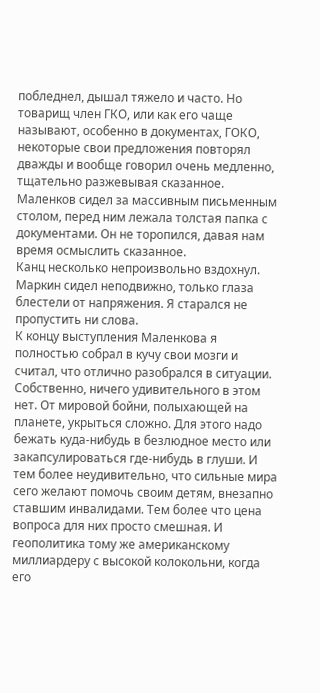побледнел, дышал тяжело и часто. Но товарищ член ГКО, или как его чаще называют, особенно в документах, ГОКО, некоторые свои предложения повторял дважды и вообще говорил очень медленно, тщательно разжевывая сказанное.
Маленков сидел за массивным письменным столом, перед ним лежала толстая папка с документами. Он не торопился, давая нам время осмыслить сказанное.
Канц несколько непроизвольно вздохнул. Маркин сидел неподвижно, только глаза блестели от напряжения. Я старался не пропустить ни слова.
К концу выступления Маленкова я полностью собрал в кучу свои мозги и считал, что отлично разобрался в ситуации. Собственно, ничего удивительного в этом нет. От мировой бойни, полыхающей на планете, укрыться сложно. Для этого надо бежать куда-нибудь в безлюдное место или закапсулироваться где-нибудь в глуши. И тем более неудивительно, что сильные мира сего желают помочь своим детям, внезапно ставшим инвалидами. Тем более что цена вопроса для них просто смешная. И геополитика тому же американскому миллиардеру с высокой колокольни, когда его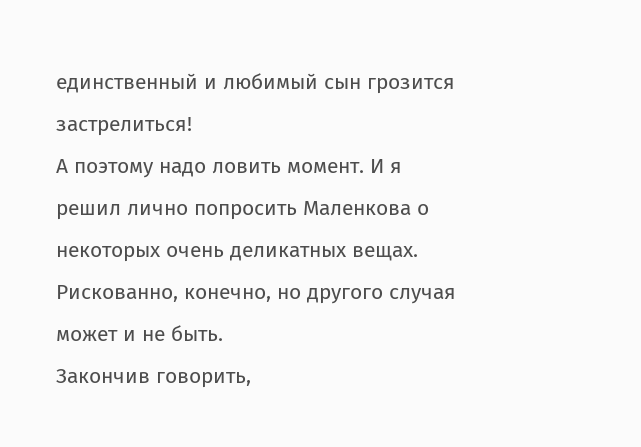единственный и любимый сын грозится застрелиться!
А поэтому надо ловить момент. И я решил лично попросить Маленкова о некоторых очень деликатных вещах. Рискованно, конечно, но другого случая может и не быть.
Закончив говорить,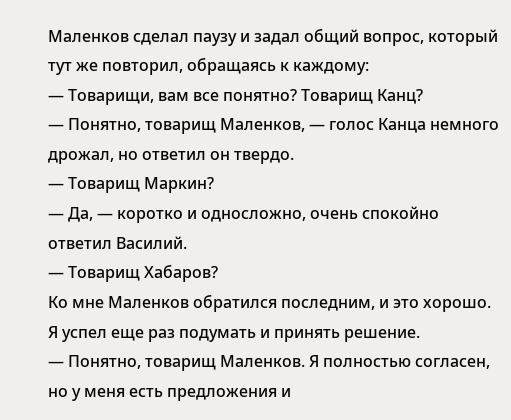Маленков сделал паузу и задал общий вопрос, который тут же повторил, обращаясь к каждому:
— Товарищи, вам все понятно? Товарищ Канц?
— Понятно, товарищ Маленков, — голос Канца немного дрожал, но ответил он твердо.
— Товарищ Маркин?
— Да, — коротко и односложно, очень спокойно ответил Василий.
— Товарищ Хабаров?
Ко мне Маленков обратился последним, и это хорошо. Я успел еще раз подумать и принять решение.
— Понятно, товарищ Маленков. Я полностью согласен, но у меня есть предложения и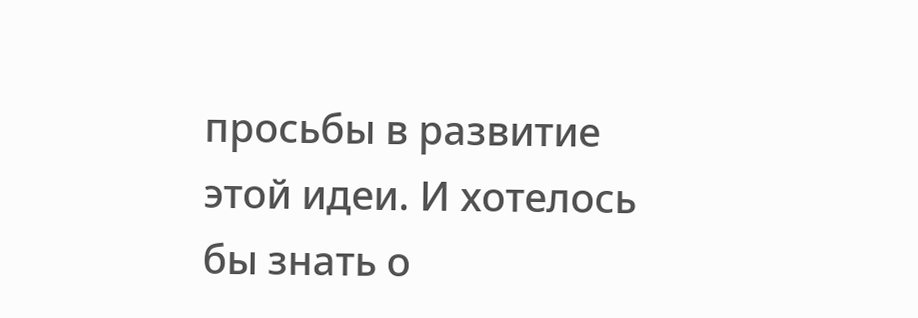просьбы в развитие этой идеи. И хотелось бы знать о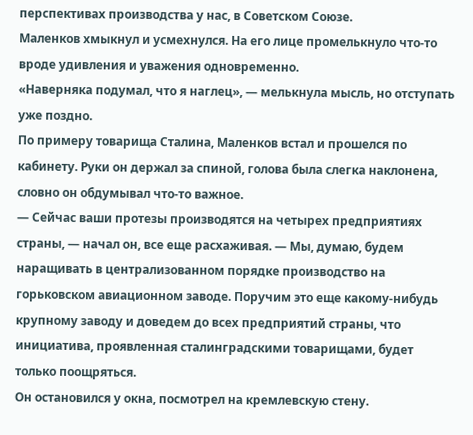перспективах производства у нас, в Советском Союзе.
Маленков хмыкнул и усмехнулся. На его лице промелькнуло что-то вроде удивления и уважения одновременно.
«Наверняка подумал, что я наглец», — мелькнула мысль, но отступать уже поздно.
По примеру товарища Сталина, Маленков встал и прошелся по кабинету. Руки он держал за спиной, голова была слегка наклонена, словно он обдумывал что-то важное.
— Сейчас ваши протезы производятся на четырех предприятиях страны, — начал он, все еще расхаживая. — Мы, думаю, будем наращивать в централизованном порядке производство на горьковском авиационном заводе. Поручим это еще какому-нибудь крупному заводу и доведем до всех предприятий страны, что инициатива, проявленная сталинградскими товарищами, будет только поощряться.
Он остановился у окна, посмотрел на кремлевскую стену.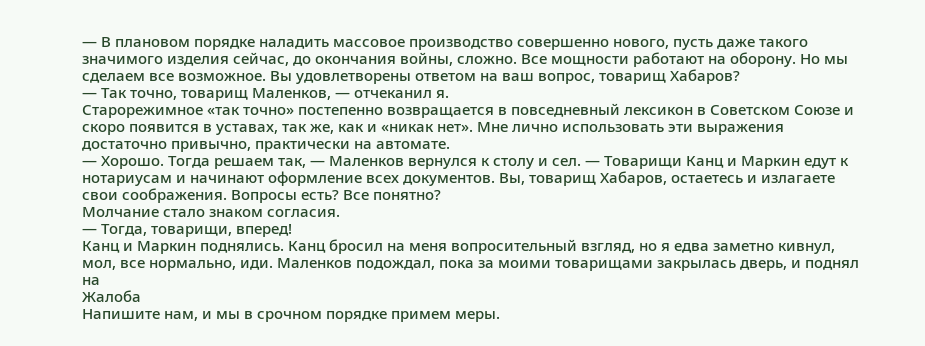— В плановом порядке наладить массовое производство совершенно нового, пусть даже такого значимого изделия сейчас, до окончания войны, сложно. Все мощности работают на оборону. Но мы сделаем все возможное. Вы удовлетворены ответом на ваш вопрос, товарищ Хабаров?
— Так точно, товарищ Маленков, — отчеканил я.
Старорежимное «так точно» постепенно возвращается в повседневный лексикон в Советском Союзе и скоро появится в уставах, так же, как и «никак нет». Мне лично использовать эти выражения достаточно привычно, практически на автомате.
— Хорошо. Тогда решаем так, — Маленков вернулся к столу и сел. — Товарищи Канц и Маркин едут к нотариусам и начинают оформление всех документов. Вы, товарищ Хабаров, остаетесь и излагаете свои соображения. Вопросы есть? Все понятно?
Молчание стало знаком согласия.
— Тогда, товарищи, вперед!
Канц и Маркин поднялись. Канц бросил на меня вопросительный взгляд, но я едва заметно кивнул, мол, все нормально, иди. Маленков подождал, пока за моими товарищами закрылась дверь, и поднял на
Жалоба
Напишите нам, и мы в срочном порядке примем меры.